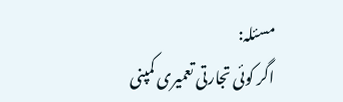مسئلہ:
اگر کوئی تجارتی تعمیری کمپنی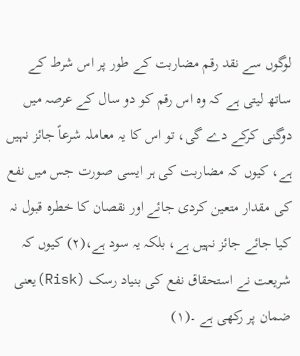لوگوں سے نقد رقم مضاربت کے طور پر اس شرط کے ساتھ لیتی ہے کہ وہ اس رقم کو دو سال کے عرصہ میں دوگنی کرکے دے گی، تو اس کا یہ معاملہ شرعاً جائز نہیں ہے، کیوں کہ مضاربت کی ہر ایسی صورت جس میں نفع کی مقدار متعین کردی جائے اور نقصان کا خطرہ قبول نہ کیا جائے جائز نہیں ہے، بلکہ یہ سود ہے،(۲) کیوں کہ شریعت نے استحقاق نفع کی بنیاد رسک (Risk)یعنی ضمان پر رکھی ہے ۔(۱)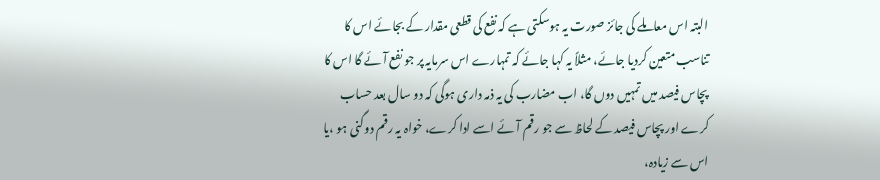البتہ اس معاملے کی جائز صورت یہ ہوسکتی ہے کہ نفع کی قطعی مقدار کے بجائے اس کا تناسب متعین کردیا جائے، مثلاً یہ کہا جائے کہ تمہارے اس سرمایہ پر جو نفع آئے گا اس کا پچاس فیصد میں تمہیں دوں گا، اب مضارب کی یہ ذمہ داری ہوگی کہ دو سال بعد حساب کرے اور پچاس فیصد کے لحاظ سے جو رقم آئے اسے ادا کرے، خواہ یہ رقم دوگنی ہو ،یا اس سے زیادہ،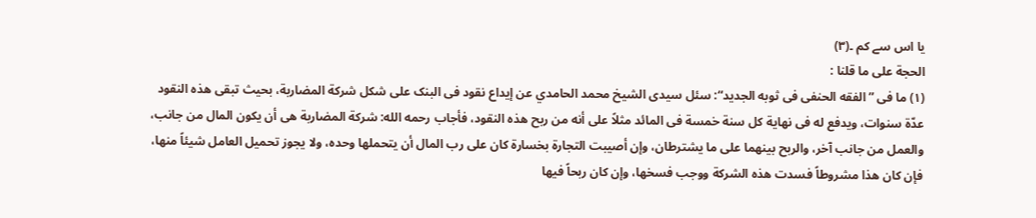یا اس سے کم ۔(۳)
الحجة علی ما قلنا :
(۱) ما فی ” الفقه الحنفی فی ثوبه الجدید“: سئل سیدی الشیخ محمد الحامدي عن إیداع نقود فی البنک علی شکل شرکة المضاربة، بحیث تبقی هذه النقود عدّة سنوات، ویدفع له فی نهایة کل سنة خمسة فی المائد مثلاً علی أنه من ربح هذه النقود، فأجاب رحمه الله: شرکة المضاربة هی أن یکون المال من جانب، والعمل من جانب آخر، والربح بینهما علی ما یشترطان، وإن أصیبت التجارة بخسارة کان علی رب المال أن یتحملها وحده، ولا یجوز تحمیل العامل شیئاً منها، فإن کان هذا مشروطاً فسدت هذه الشرکة ووجب فسخها، وإن کان ربحاً فیها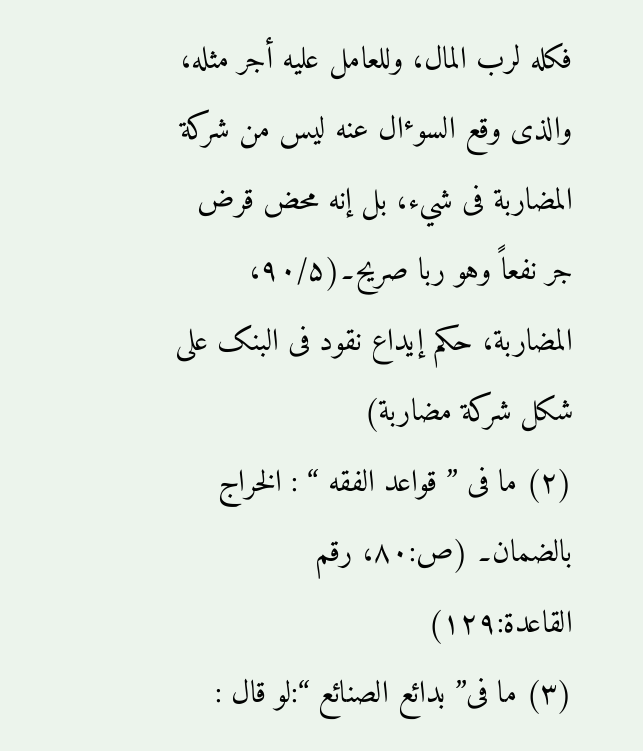فکله لرب المال، وللعامل علیه أجر مثله، والذی وقع السوٴال عنه لیس من شرکة المضاربة فی شيء، بل إنه محض قرض جر نفعاً وهو ربا صریح۔(۹۰/۵، المضاربة، حکم إیداع نقود فی البنک علی شکل شرکة مضاربة)
(۲) ما فی ” قواعد الفقه “ : الخراج بالضمان۔ (ص:۸۰، رقم القاعدة:۱۲۹)
(۳) ما فی” بدائع الصنائع “:لو قال :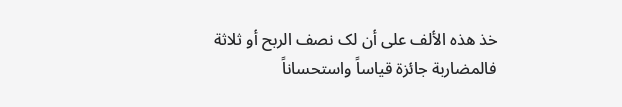خذ هذه الألف علی أن لک نصف الربح أو ثلاثة فالمضاربة جائزة قیاساً واستحساناً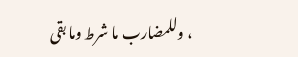، وللمضارب ما شرط وما بقی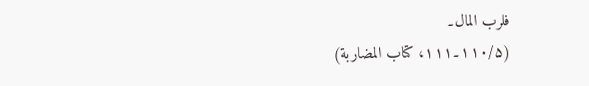فلرب المال۔
(۱۱۰/۵۔۱۱۱، کتاب المضاربة)